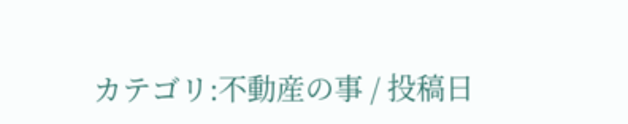カテゴリ:不動産の事 / 投稿日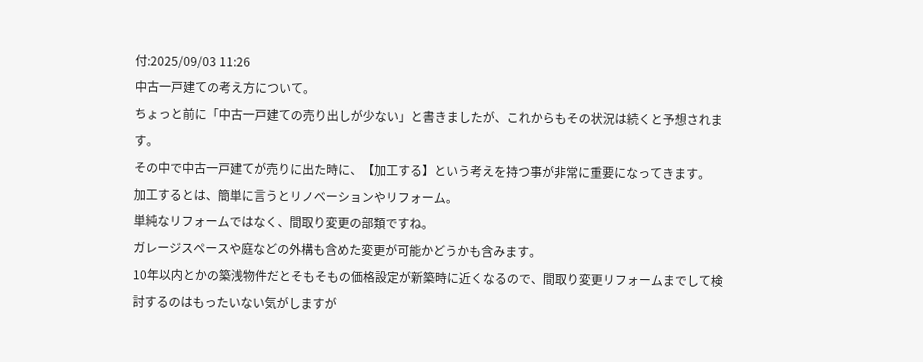付:2025/09/03 11:26
中古一戸建ての考え方について。
ちょっと前に「中古一戸建ての売り出しが少ない」と書きましたが、これからもその状況は続くと予想されます。
その中で中古一戸建てが売りに出た時に、【加工する】という考えを持つ事が非常に重要になってきます。
加工するとは、簡単に言うとリノベーションやリフォーム。
単純なリフォームではなく、間取り変更の部類ですね。
ガレージスペースや庭などの外構も含めた変更が可能かどうかも含みます。
10年以内とかの築浅物件だとそもそもの価格設定が新築時に近くなるので、間取り変更リフォームまでして検討するのはもったいない気がしますが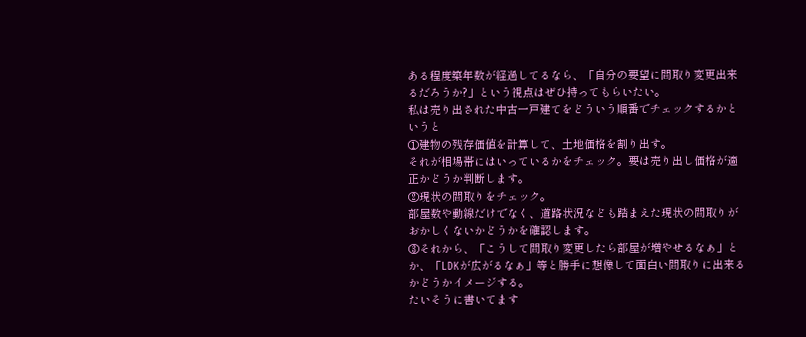ある程度築年数が経過してるなら、「自分の要望に間取り変更出来るだろうか?」という視点はぜひ持ってもらいたい。
私は売り出された中古一戸建てをどういう順番でチェックするかというと
①建物の残存価値を計算して、土地価格を割り出す。
それが相場帯にはいっているかをチェック。要は売り出し価格が適正かどうか判断します。
②現状の間取りをチェック。
部屋数や動線だけでなく、道路状況なども踏まえた現状の間取りがおかしくないかどうかを確認します。
③それから、「こうして間取り変更したら部屋が増やせるなぁ」とか、「LDKが広がるなぁ」等と勝手に想像して面白い間取りに出来るかどうかイメージする。
たいそうに書いてます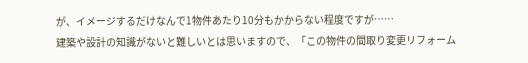が、イメージするだけなんで1物件あたり10分もかからない程度ですが……
建築や設計の知識がないと難しいとは思いますので、「この物件の間取り変更リフォーム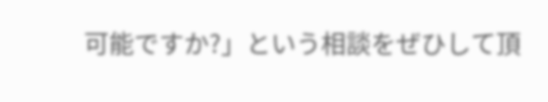可能ですか?」という相談をぜひして頂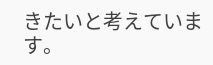きたいと考えています。